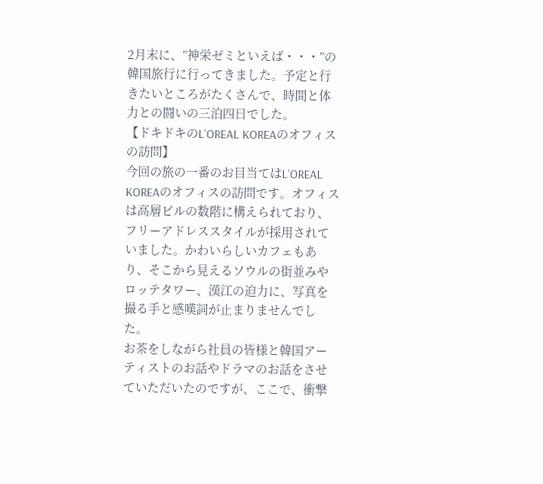2月末に、”神栄ゼミといえば・・・”の韓国旅行に行ってきました。予定と行きたいところがたくさんで、時間と体力との闘いの三泊四日でした。
【ドキドキのL’OREAL KOREAのオフィスの訪問】
今回の旅の一番のお目当てはL’OREAL KOREAのオフィスの訪問です。オフィスは高層ビルの数階に構えられており、フリーアドレススタイルが採用されていました。かわいらしいカフェもあり、そこから見えるソウルの街並みやロッテタワー、漢江の迫力に、写真を撮る手と感嘆詞が止まりませんでした。
お茶をしながら社員の皆様と韓国アーティストのお話やドラマのお話をさせていただいたのですが、ここで、衝撃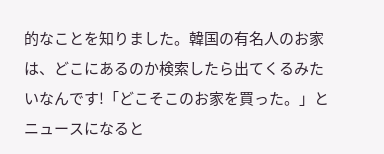的なことを知りました。韓国の有名人のお家は、どこにあるのか検索したら出てくるみたいなんです!「どこそこのお家を買った。」とニュースになると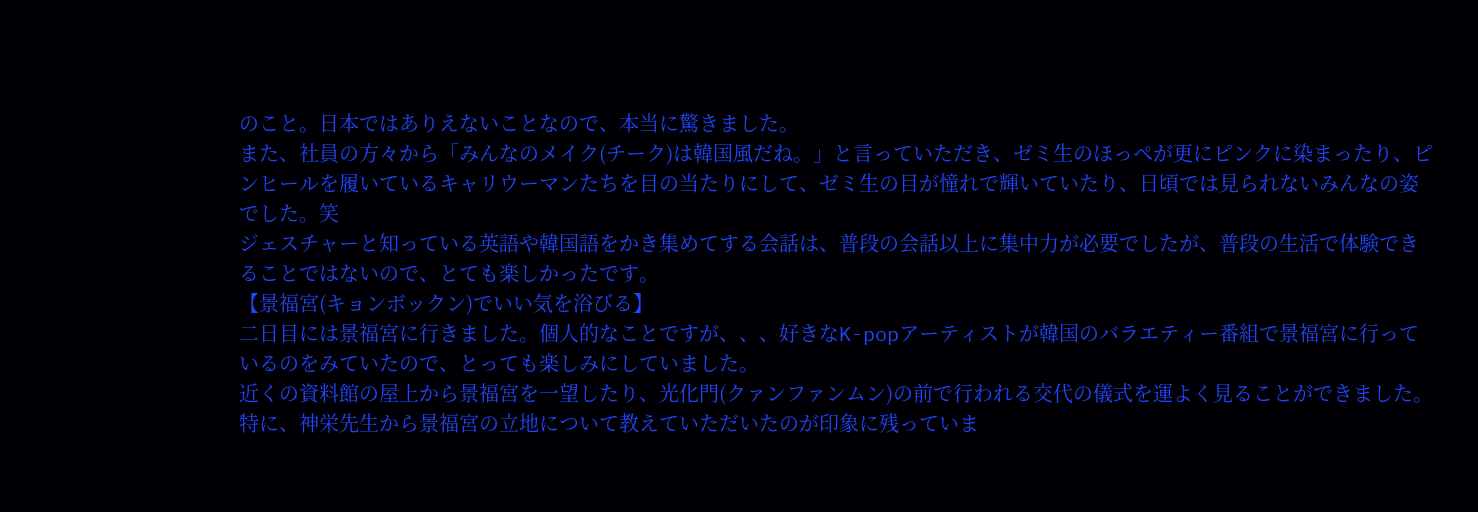のこと。日本ではありえないことなので、本当に驚きました。
また、社員の方々から「みんなのメイク(チーク)は韓国風だね。」と言っていただき、ゼミ生のほっぺが更にピンクに染まったり、ピンヒールを履いているキャリウーマンたちを目の当たりにして、ゼミ生の目が憧れで輝いていたり、日頃では見られないみんなの姿でした。笑
ジェスチャーと知っている英語や韓国語をかき集めてする会話は、普段の会話以上に集中力が必要でしたが、普段の生活で体験できることではないので、とても楽しかったです。
【景福宮(キョンボックン)でいい気を浴びる】
二日目には景福宮に行きました。個人的なことですが、、、好きなK-popアーティストが韓国のバラエティー番組で景福宮に行っているのをみていたので、とっても楽しみにしていました。
近くの資料館の屋上から景福宮を一望したり、光化門(クァンファンムン)の前で行われる交代の儀式を運よく見ることができました。特に、神栄先生から景福宮の立地について教えていただいたのが印象に残っていま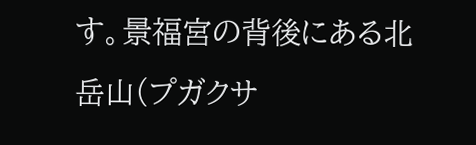す。景福宮の背後にある北岳山(プガクサ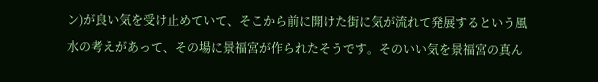ン)が良い気を受け止めていて、そこから前に開けた街に気が流れて発展するという風水の考えがあって、その場に景福宮が作られたそうです。そのいい気を景福宮の真ん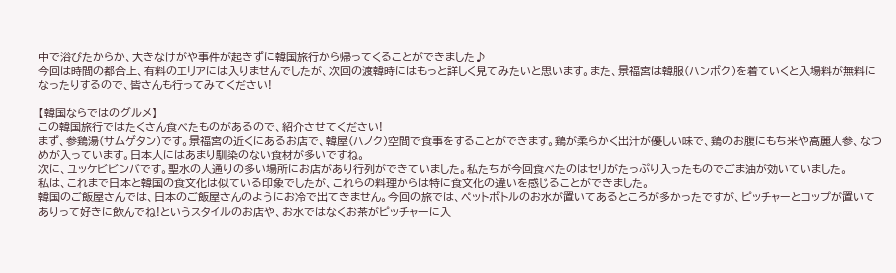中で浴びたからか、大きなけがや事件が起きずに韓国旅行から帰ってくることができました♪
今回は時間の都合上、有料のエリアには入りませんでしたが、次回の渡韓時にはもっと詳しく見てみたいと思います。また、景福宮は韓服(ハンボク)を着ていくと入場料が無料になったりするので、皆さんも行ってみてください!

【韓国ならではのグルメ】
この韓国旅行ではたくさん食べたものがあるので、紹介させてください!
まず、参鶏湯(サムゲタン)です。景福宮の近くにあるお店で、韓屋(ハノク)空間で食事をすることができます。鶏が柔らかく出汁が優しい味で、鶏のお腹にもち米や高麗人参、なつめが入っています。日本人にはあまり馴染のない食材が多いですね。
次に、ユッケビビンバです。聖水の人通りの多い場所にお店があり行列ができていました。私たちが今回食べたのはセリがたっぷり入ったものでごま油が効いていました。
私は、これまで日本と韓国の食文化は似ている印象でしたが、これらの料理からは特に食文化の違いを感じることができました。
韓国のご飯屋さんでは、日本のご飯屋さんのようにお冷で出てきません。今回の旅では、ペットボトルのお水が置いてあるところが多かったですが、ピッチャーとコップが置いてありって好きに飲んでね!というスタイルのお店や、お水ではなくお茶がピッチャーに入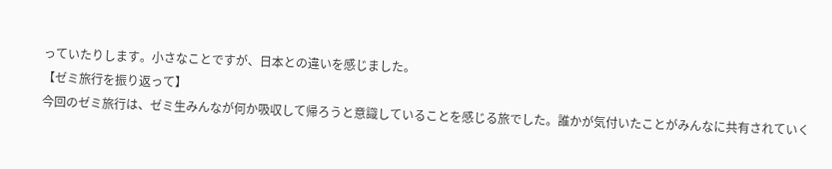っていたりします。小さなことですが、日本との違いを感じました。
【ゼミ旅行を振り返って】
今回のゼミ旅行は、ゼミ生みんなが何か吸収して帰ろうと意識していることを感じる旅でした。誰かが気付いたことがみんなに共有されていく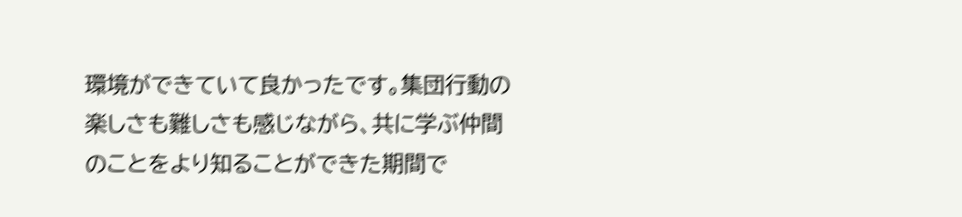環境ができていて良かったです。集団行動の楽しさも難しさも感じながら、共に学ぶ仲間のことをより知ることができた期間で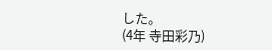した。
(4年 寺田彩乃)